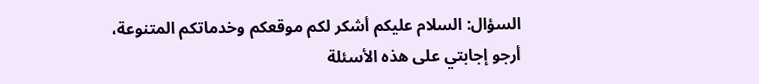السؤال: السلام عليكم أشكر لكم موقعكم وخدماتكم المتنوعة، أرجو إجابتي على هذه الأسئلة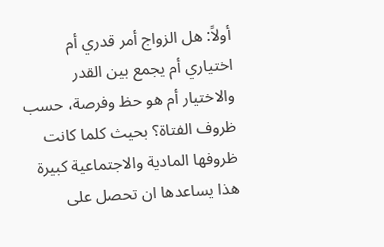أولاً: هل الزواج أمر قدري أم اختياري أم يجمع بين القدر والاختيار أم هو حظ وفرصة، حسب ظروف الفتاة؟ بحيث كلما كانت ظروفها المادية والاجتماعية كبيرة هذا يساعدها ان تحصل على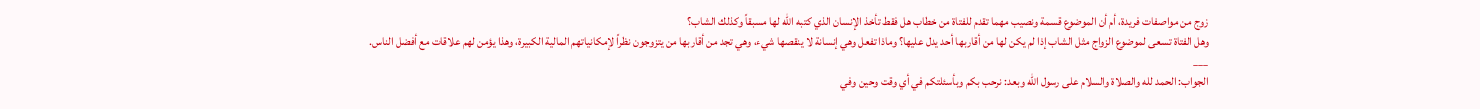زوج من مواصفات فريدة، أم أن الموضوع قسمة ونصيب مهما تقدم للفتاة من خطاب هل فقط تأخذ الإنسان الذي كتبه الله لها مسبقاً وكذلك الشاب؟
وهل الفتاة تسعى لموضوع الزواج مثل الشاب إذا لم يكن لها من أقاربها أحد يدل عليها؟ وماذا تفعل وهي إنسانة لا ينقصها شيء، وهي تجد من أقاربها من يتزوجون نظراً لإمكانياتهم المالية الكبيرة، وهذا يؤمن لهم علاقات مع أفضل الناس.
___
الجواب: الحمد لله والصلاة والسلام على رسول الله وبعد: نرحب بكم وبأسئلتكم في أي وقت وحين وفي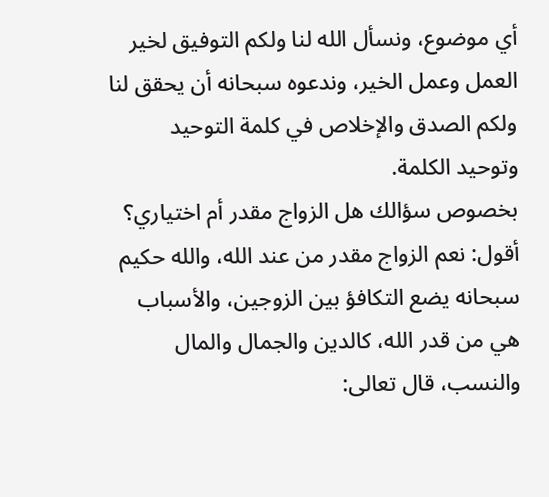أي موضوع، ونسأل الله لنا ولكم التوفيق لخير العمل وعمل الخير، وندعوه سبحانه أن يحقق لنا ولكم الصدق والإخلاص في كلمة التوحيد وتوحيد الكلمة.
بخصوص سؤالك هل الزواج مقدر أم اختياري؟ أقول: نعم الزواج مقدر من عند الله، والله حكيم سبحانه يضع التكافؤ بين الزوجين، والأسباب هي من قدر الله، كالدين والجمال والمال والنسب، قال تعالى: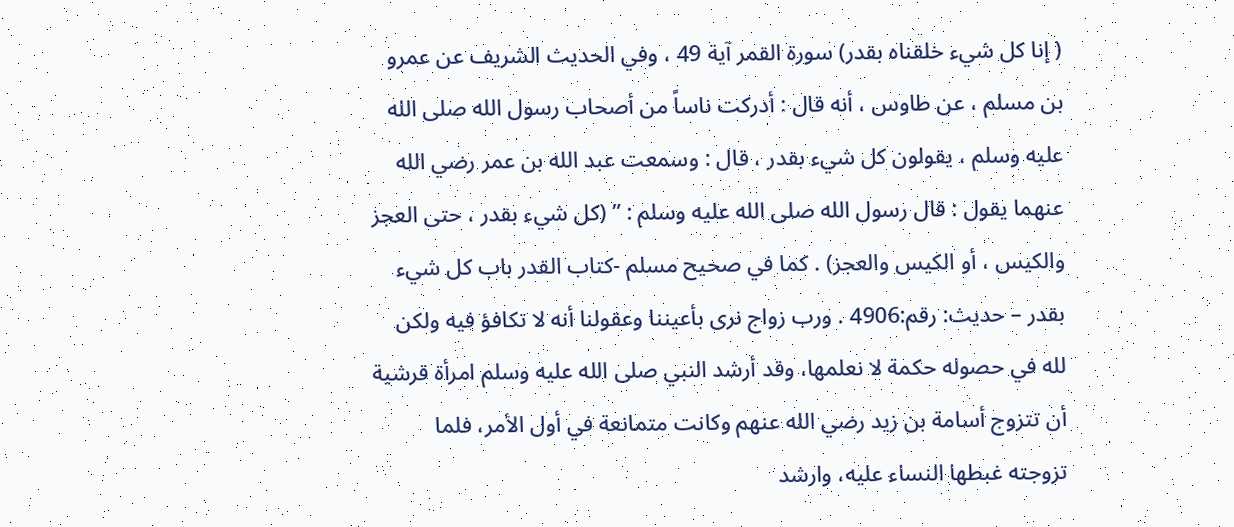( إنا كل شيء خلقناه بقدر) سورة القمر آية 49 ، وفي الحديث الشريف عن عمرو بن مسلم ، عن طاوس ، أنه قال : أدركت ناساً من أصحاب رسول الله صلى الله عليه وسلم ، يقولون كل شيء بقدر ، قال : وسمعت عبد الله بن عمر رضي الله عنهما يقول : قال رسول الله صلى الله عليه وسلم : ” (كل شيء بقدر ، حتى العجز والكيس ، أو الكيس والعجز) . كما في صحيح مسلم -كتاب القدر باب كل شيء بقدر – حديث: رقم:4906 . ورب زواج نرى بأعيننا وعقولنا أنه لا تكافؤ فيه ولكن لله في حصوله حكمة لا نعلمها، وقد أرشد النبي صلى الله عليه وسلم امرأة قرشية أن تتزوج أسامة بن زيد رضي الله عنهم وكانت متمانعة في أول الأمر، فلما تزوجته غبطها النساء عليه، وارشد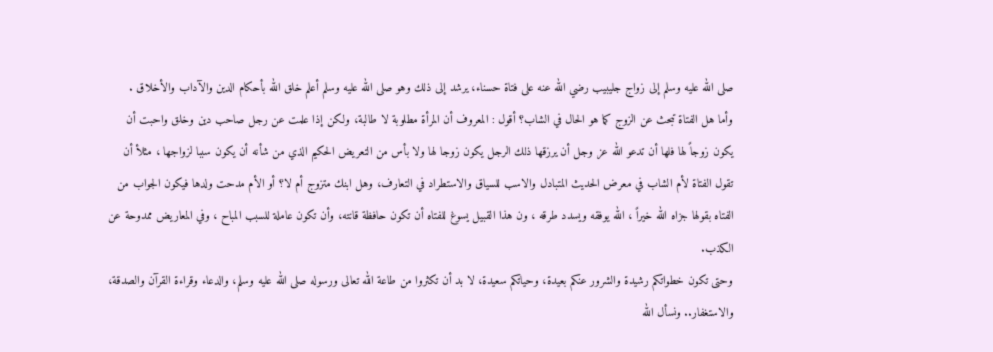صلى الله عليه وسلم إلى زواج جليبيب رضي الله عنه على فتاة حسناء، يرشد إلى ذلك وهو صلى الله عليه وسلم أعلم خلق الله بأحكام الدين والآداب والأخلاق .
وأما هل الفتاة تبحث عن الزوج كما هو الحال في الشاب؟ أقول : المعروف أن المرأة مطلوبة لا طالبة، ولكن إذا علمت عن رجل صاحب دين وخلق واحبت أن يكون زوجاً لها فلها أن تدعو الله عز وجل أن يرزقها ذلك الرجل يكون زوجا لها ولا بأس من التعريض الحكيم الذي من شأنه أن يكون سببا لزواجها ، مثلأ أن تقول الفتاة لأم الشاب في معرض الحديث المتبادل والاسب للسياق والاستطراد في التعارف، وهل ابنك متزوج أم لا؟ أو الأم مدحت ولدها فيكون الجواب من الفتاه بقولها جزاه الله خيراً ، الله يوفقه ويسدد طرقه ، ون هذا القبيل يسوغ للفتاه أن تكون حافظة قانته، وأن تكون عاملة للسبب المباح ، وفي المعاريض ممدوحة عن الكذب.
وحتى تكون خطواتكم رشيدة والشرور عنكم بعيدة، وحياتكم سعيدة، لا بد أن تكثروا من طاعة الله تعالى ورسوله صلى الله عليه وسلم، والدعاء وقراءة القرآن والصدقة، والاستغفار.. ونسأل الله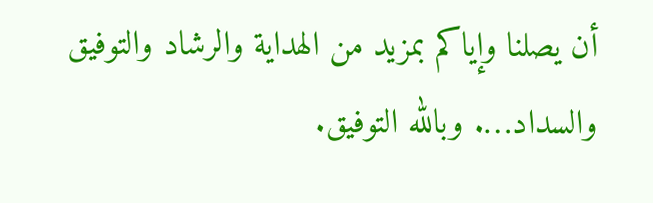أن يصلنا وإياكم بمزيد من الهداية والرشاد والتوفيق والسداد…. وبالله التوفيق.